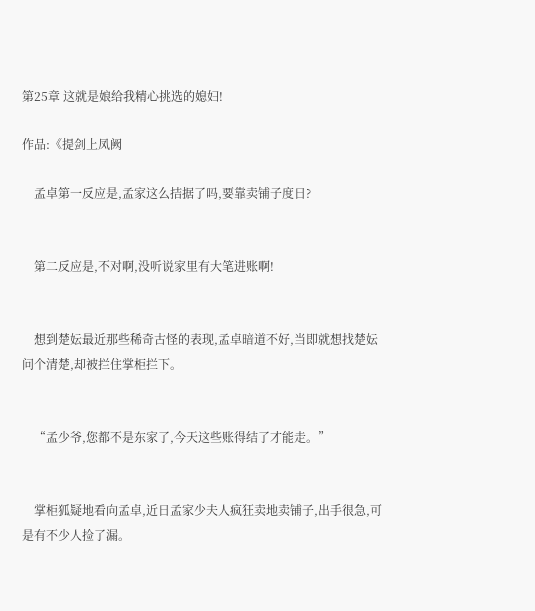第25章 这就是娘给我精心挑选的媳妇!

作品:《提剑上凤阙

    孟卓第一反应是,孟家这么拮据了吗,要靠卖铺子度日?


    第二反应是,不对啊,没听说家里有大笔进账啊!


    想到楚妘最近那些稀奇古怪的表现,孟卓暗道不好,当即就想找楚妘问个清楚,却被拦住掌柜拦下。


    “孟少爷,您都不是东家了,今天这些账得结了才能走。”


    掌柜狐疑地看向孟卓,近日孟家少夫人疯狂卖地卖铺子,出手很急,可是有不少人捡了漏。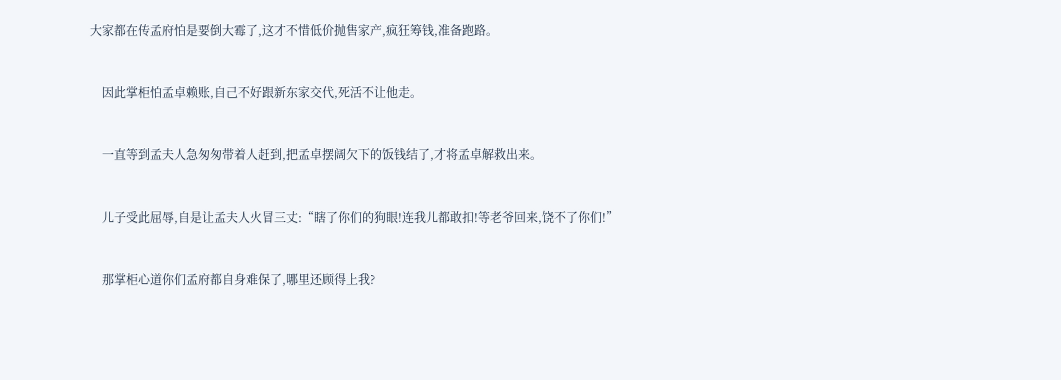大家都在传孟府怕是要倒大霉了,这才不惜低价抛售家产,疯狂筹钱,准备跑路。


    因此掌柜怕孟卓赖账,自己不好跟新东家交代,死活不让他走。


    一直等到孟夫人急匆匆带着人赶到,把孟卓摆阔欠下的饭钱结了,才将孟卓解救出来。


    儿子受此屈辱,自是让孟夫人火冒三丈:“瞎了你们的狗眼!连我儿都敢扣!等老爷回来,饶不了你们!”


    那掌柜心道你们孟府都自身难保了,哪里还顾得上我?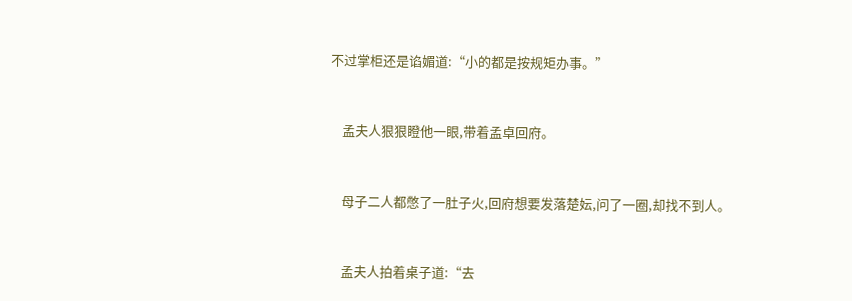不过掌柜还是谄媚道:“小的都是按规矩办事。”


    孟夫人狠狠瞪他一眼,带着孟卓回府。


    母子二人都憋了一肚子火,回府想要发落楚妘,问了一圈,却找不到人。


    孟夫人拍着桌子道:“去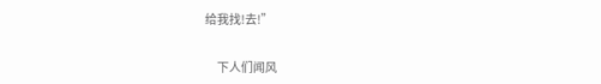给我找!去!”


    下人们闻风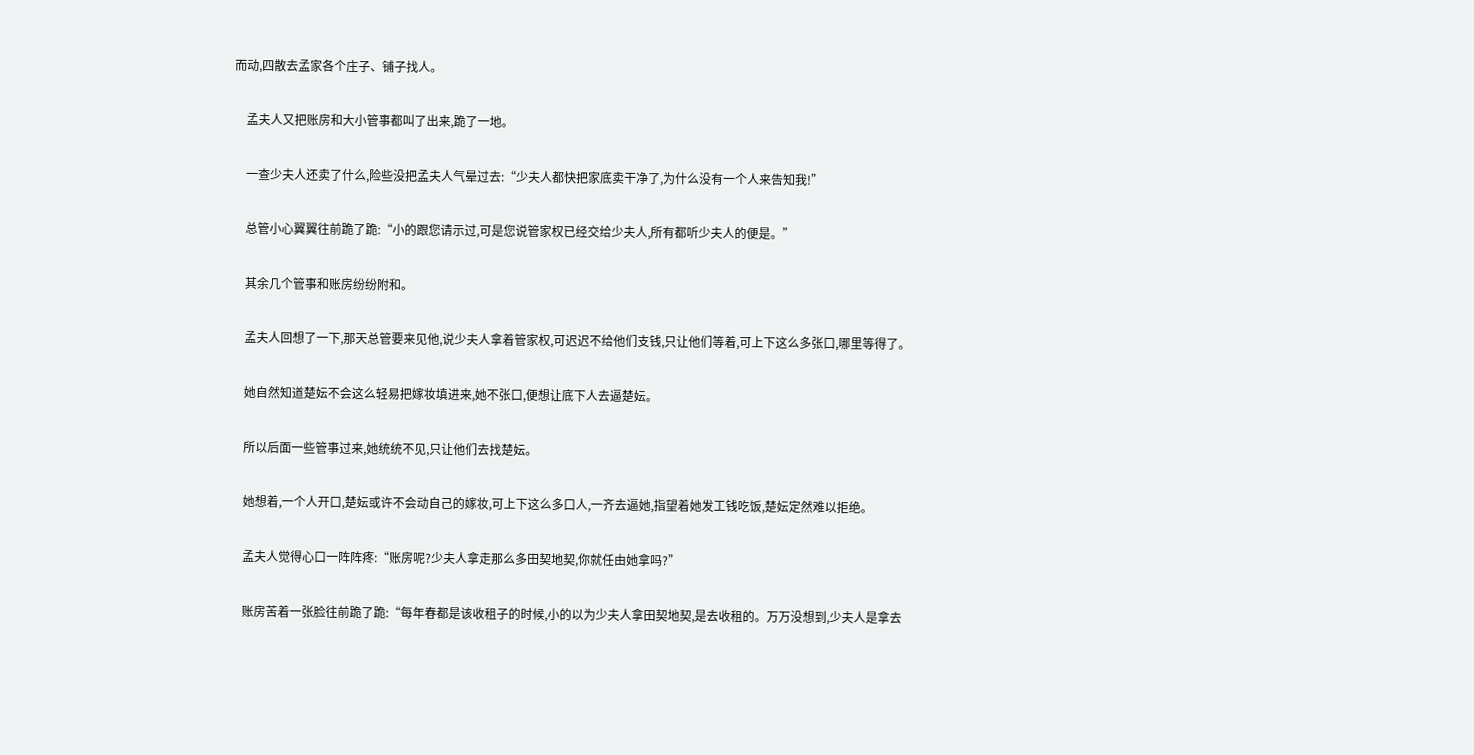而动,四散去孟家各个庄子、铺子找人。


    孟夫人又把账房和大小管事都叫了出来,跪了一地。


    一查少夫人还卖了什么,险些没把孟夫人气晕过去:“少夫人都快把家底卖干净了,为什么没有一个人来告知我!”


    总管小心翼翼往前跪了跪:“小的跟您请示过,可是您说管家权已经交给少夫人,所有都听少夫人的便是。”


    其余几个管事和账房纷纷附和。


    孟夫人回想了一下,那天总管要来见他,说少夫人拿着管家权,可迟迟不给他们支钱,只让他们等着,可上下这么多张口,哪里等得了。


    她自然知道楚妘不会这么轻易把嫁妆填进来,她不张口,便想让底下人去逼楚妘。


    所以后面一些管事过来,她统统不见,只让他们去找楚妘。


    她想着,一个人开口,楚妘或许不会动自己的嫁妆,可上下这么多口人,一齐去逼她,指望着她发工钱吃饭,楚妘定然难以拒绝。


    孟夫人觉得心口一阵阵疼:“账房呢?少夫人拿走那么多田契地契,你就任由她拿吗?”


    账房苦着一张脸往前跪了跪:“每年春都是该收租子的时候,小的以为少夫人拿田契地契,是去收租的。万万没想到,少夫人是拿去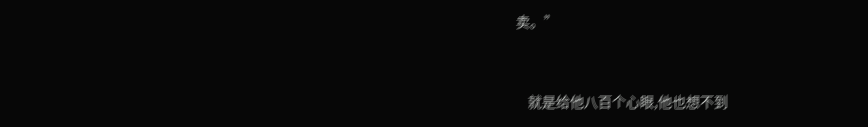卖。”


    就是给他八百个心眼,他也想不到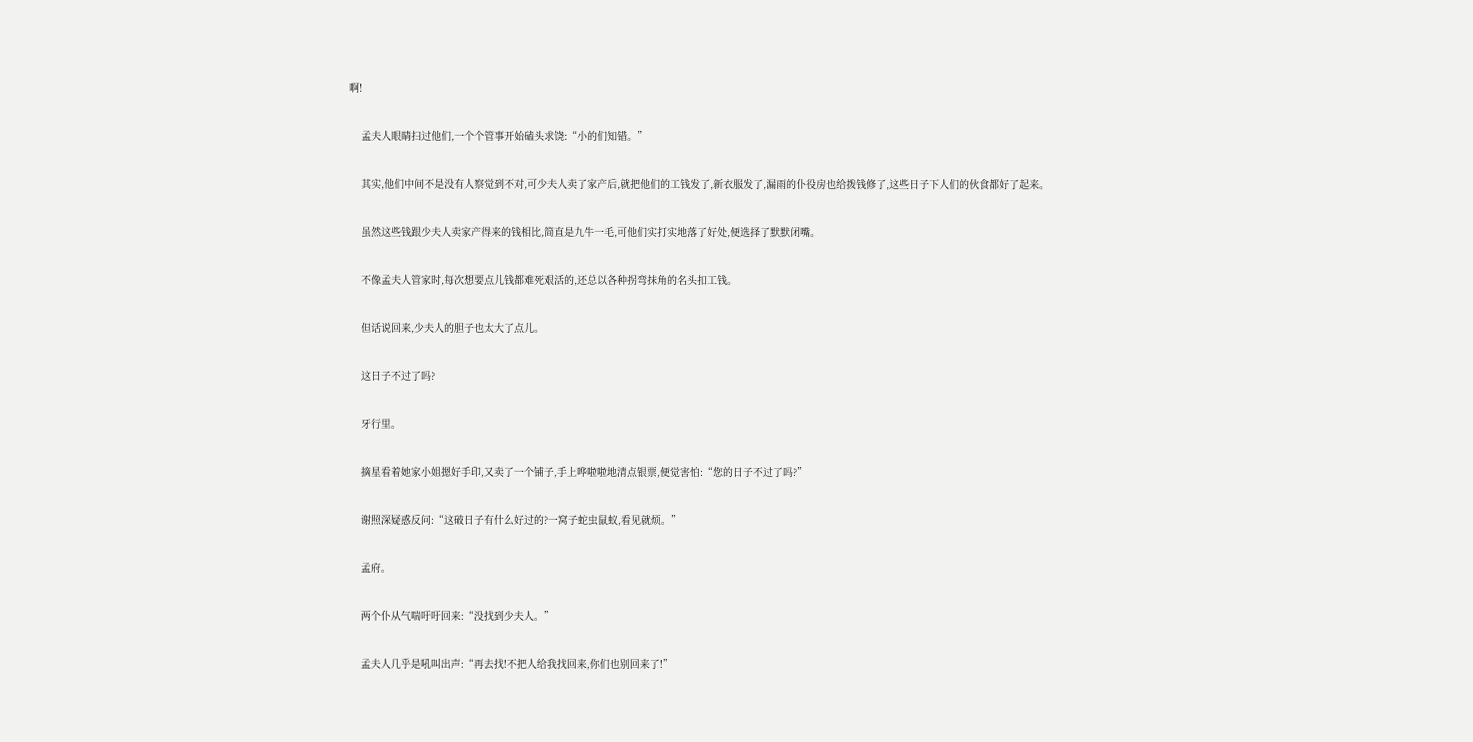啊!


    孟夫人眼睛扫过他们,一个个管事开始磕头求饶:“小的们知错。”


    其实,他们中间不是没有人察觉到不对,可少夫人卖了家产后,就把他们的工钱发了,新衣服发了,漏雨的仆役房也给拨钱修了,这些日子下人们的伙食都好了起来。


    虽然这些钱跟少夫人卖家产得来的钱相比,简直是九牛一毛,可他们实打实地落了好处,便选择了默默闭嘴。


    不像孟夫人管家时,每次想要点儿钱都难死艰活的,还总以各种拐弯抹角的名头扣工钱。


    但话说回来,少夫人的胆子也太大了点儿。


    这日子不过了吗?


    牙行里。


    摘星看着她家小姐摁好手印,又卖了一个铺子,手上哗啦啦地清点银票,便觉害怕:“您的日子不过了吗?”


    谢照深疑惑反问:“这破日子有什么好过的?一窝子蛇虫鼠蚁,看见就烦。”


    孟府。


    两个仆从气喘吁吁回来:“没找到少夫人。”


    孟夫人几乎是吼叫出声:“再去找!不把人给我找回来,你们也别回来了!”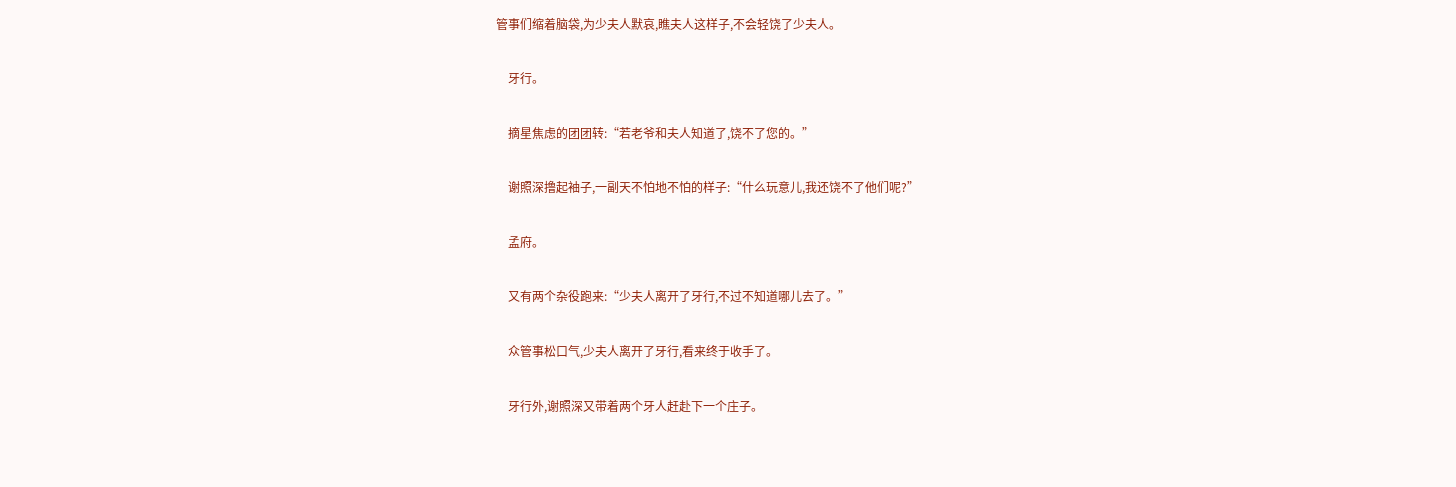管事们缩着脑袋,为少夫人默哀,瞧夫人这样子,不会轻饶了少夫人。


    牙行。


    摘星焦虑的团团转:“若老爷和夫人知道了,饶不了您的。”


    谢照深撸起袖子,一副天不怕地不怕的样子:“什么玩意儿,我还饶不了他们呢?”


    孟府。


    又有两个杂役跑来:“少夫人离开了牙行,不过不知道哪儿去了。”


    众管事松口气,少夫人离开了牙行,看来终于收手了。


    牙行外,谢照深又带着两个牙人赶赴下一个庄子。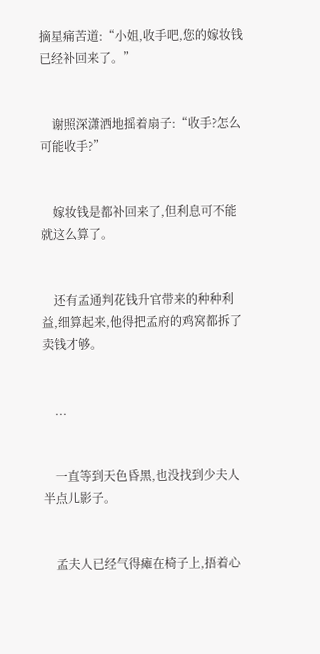摘星痛苦道:“小姐,收手吧,您的嫁妆钱已经补回来了。”


    谢照深潇洒地摇着扇子:“收手?怎么可能收手?”


    嫁妆钱是都补回来了,但利息可不能就这么算了。


    还有孟通判花钱升官带来的种种利益,细算起来,他得把孟府的鸡窝都拆了卖钱才够。


    ...


    一直等到天色昏黑,也没找到少夫人半点儿影子。


    孟夫人已经气得瘫在椅子上,捂着心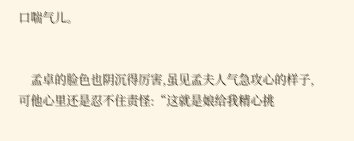口喘气儿。


    孟卓的脸色也阴沉得厉害,虽见孟夫人气急攻心的样子,可他心里还是忍不住责怪:“这就是娘给我精心挑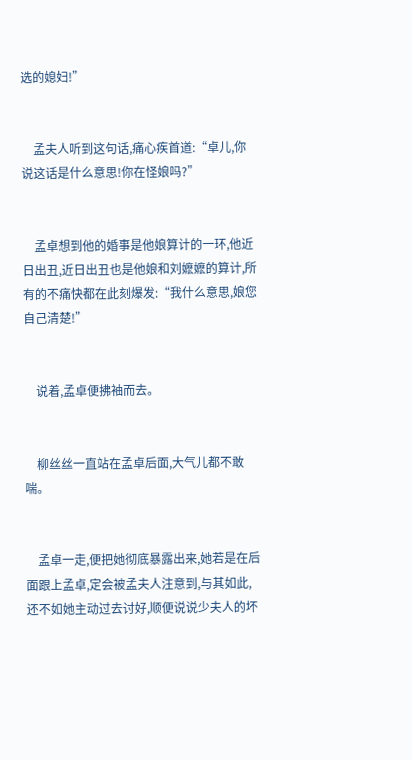选的媳妇!”


    孟夫人听到这句话,痛心疾首道:“卓儿,你说这话是什么意思!你在怪娘吗?”


    孟卓想到他的婚事是他娘算计的一环,他近日出丑,近日出丑也是他娘和刘嬷嬷的算计,所有的不痛快都在此刻爆发:“我什么意思,娘您自己清楚!”


    说着,孟卓便拂袖而去。


    柳丝丝一直站在孟卓后面,大气儿都不敢喘。


    孟卓一走,便把她彻底暴露出来,她若是在后面跟上孟卓,定会被孟夫人注意到,与其如此,还不如她主动过去讨好,顺便说说少夫人的坏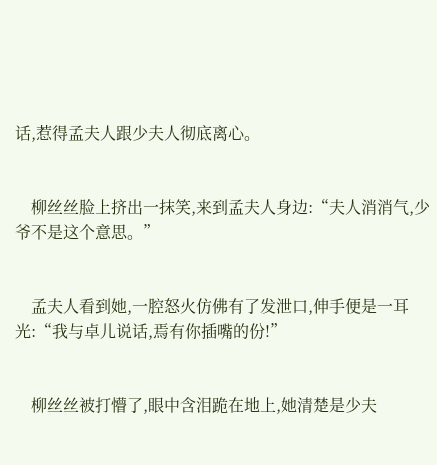话,惹得孟夫人跟少夫人彻底离心。


    柳丝丝脸上挤出一抹笑,来到孟夫人身边:“夫人消消气,少爷不是这个意思。”


    孟夫人看到她,一腔怒火仿佛有了发泄口,伸手便是一耳光:“我与卓儿说话,焉有你插嘴的份!”


    柳丝丝被打懵了,眼中含泪跪在地上,她清楚是少夫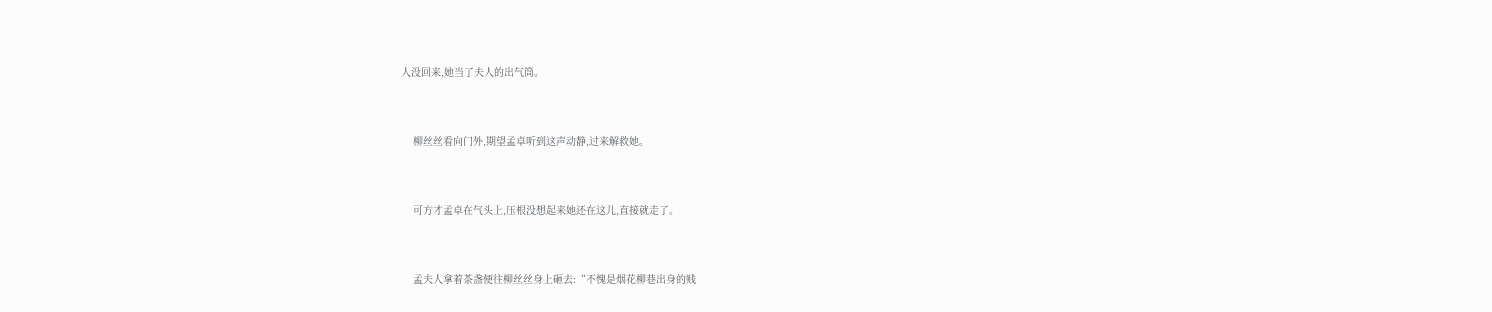人没回来,她当了夫人的出气筒。


    柳丝丝看向门外,期望孟卓听到这声动静,过来解救她。


    可方才孟卓在气头上,压根没想起来她还在这儿,直接就走了。


    孟夫人拿着茶盏便往柳丝丝身上砸去:“不愧是烟花柳巷出身的贱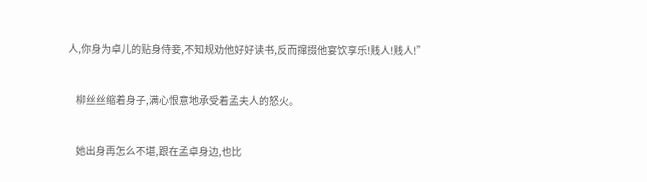人,你身为卓儿的贴身侍妾,不知规劝他好好读书,反而撺掇他宴饮享乐!贱人!贱人!”


    柳丝丝缩着身子,满心恨意地承受着孟夫人的怒火。


    她出身再怎么不堪,跟在孟卓身边,也比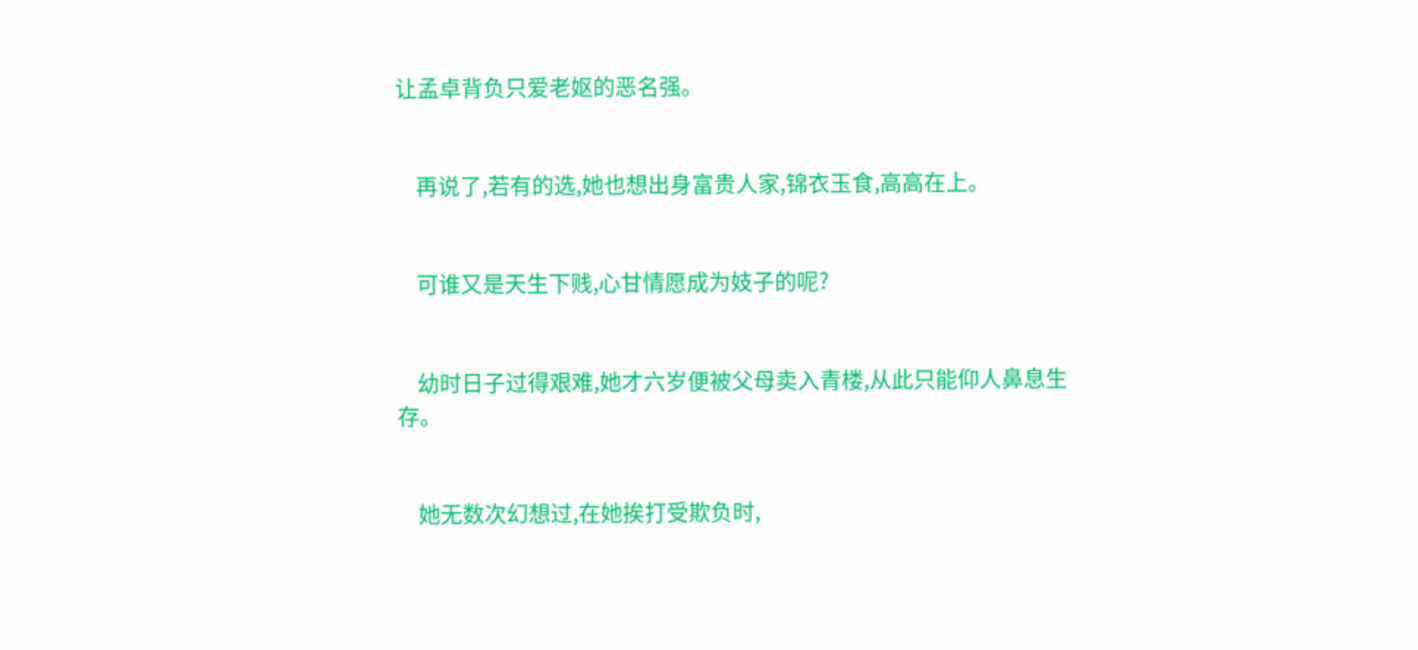让孟卓背负只爱老妪的恶名强。


    再说了,若有的选,她也想出身富贵人家,锦衣玉食,高高在上。


    可谁又是天生下贱,心甘情愿成为妓子的呢?


    幼时日子过得艰难,她才六岁便被父母卖入青楼,从此只能仰人鼻息生存。


    她无数次幻想过,在她挨打受欺负时,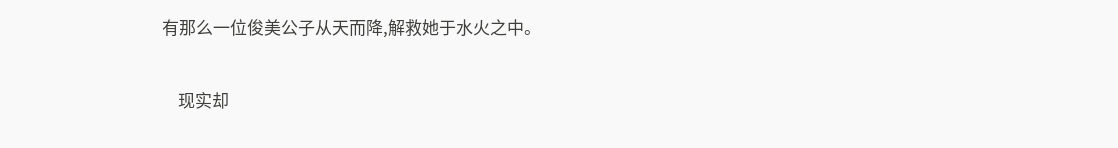有那么一位俊美公子从天而降,解救她于水火之中。


    现实却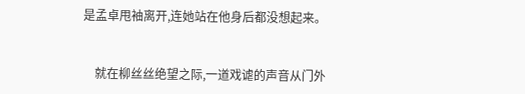是孟卓甩袖离开,连她站在他身后都没想起来。


    就在柳丝丝绝望之际,一道戏谑的声音从门外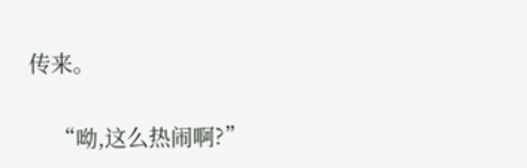传来。


    “呦,这么热闹啊?”